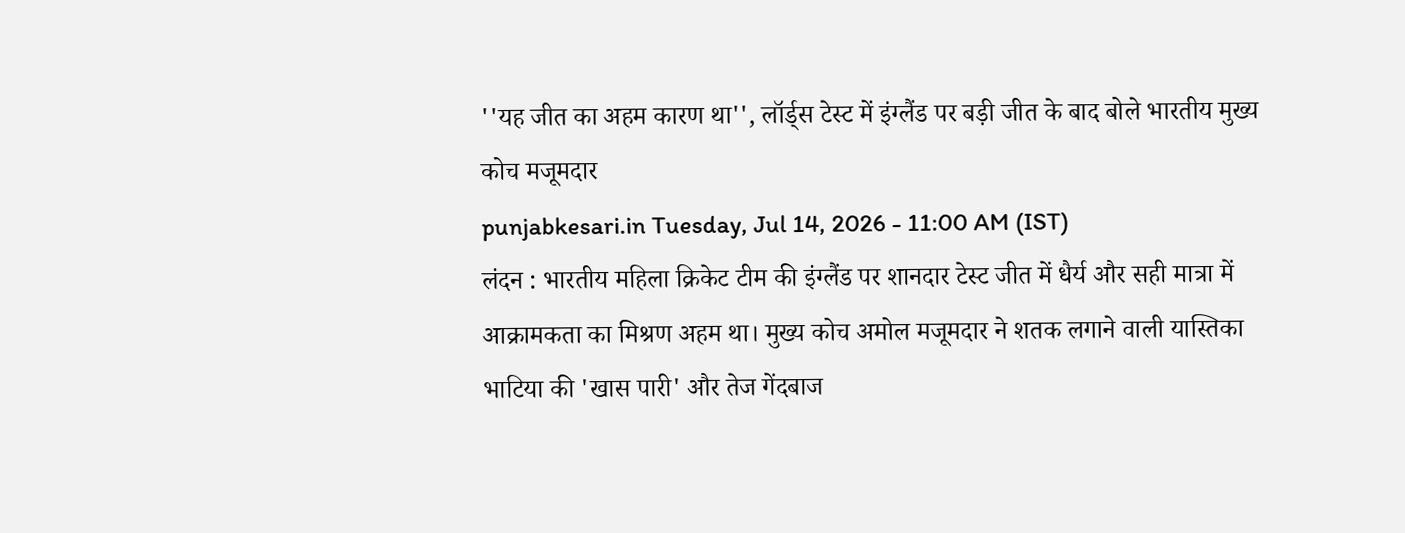''यह जीत का अहम कारण था'', लॉर्ड्स टेस्ट में इंग्लैंड पर बड़ी जीत के बाद बोले भारतीय मुख्य कोच मजूमदार
punjabkesari.in Tuesday, Jul 14, 2026 - 11:00 AM (IST)
लंदन : भारतीय महिला क्रिकेट टीम की इंग्लैंड पर शानदार टेस्ट जीत में धैर्य और सही मात्रा में आक्रामकता का मिश्रण अहम था। मुख्य कोच अमोल मजूमदार ने शतक लगाने वाली यास्तिका भाटिया की 'खास पारी' और तेज गेंदबाज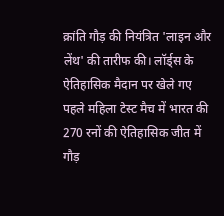क्रांति गौड़ की नियंत्रित 'लाइन और लेंथ' की तारीफ की। लॉर्ड्स के ऐतिहासिक मैदान पर खेले गए पहले महिला टेस्ट मैच में भारत की 270 रनों की ऐतिहासिक जीत में गौड़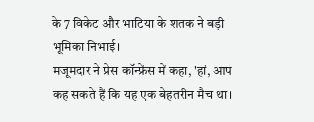के 7 विकेट और भाटिया के शतक ने बड़ी भूमिका निभाई।
मजूमदार ने प्रेस कॉन्फ्रेंस में कहा, 'हां, आप कह सकते हैं कि यह एक बेहतरीन मैच था।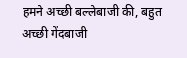हमने अच्छी बल्लेबाजी की, बहुत अच्छी गेंदबाजी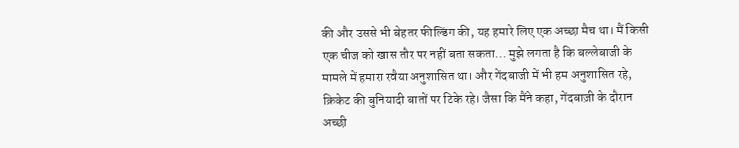की और उससे भी बेहतर फील्डिंग की, यह हमारे लिए एक अच्छा मैच था। मैं किसी एक चीज को खास तौर पर नहीं बता सकता... मुझे लगता है कि बल्लेबाजी के मामले में हमारा रवैया अनुशासित था। और गेंदबाजी में भी हम अनुशासित रहे, क्रिकेट की बुनियादी बातों पर टिके रहे। जैसा कि मैंने कहा, गेंदबाज़ी के दौरान अच्छी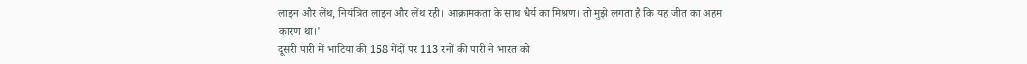लाइन और लेंथ, नियंत्रित लाइन और लेंथ रही। आक्रामकता के साथ धैर्य का मिश्रण। तो मुझे लगता है कि यह जीत का अहम कारण था।'
दूसरी पारी में भाटिया की 158 गेंदों पर 113 रनों की पारी ने भारत को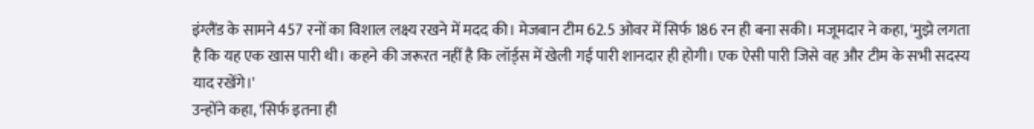इंग्लैंड के सामने 457 रनों का विशाल लक्ष्य रखने में मदद की। मेजबान टीम 62.5 ओवर में सिर्फ 186 रन ही बना सकी। मजूमदार ने कहा, 'मुझे लगता है कि यह एक खास पारी थी। कहने की जरूरत नहीं है कि लॉर्ड्स में खेली गई पारी शानदार ही होगी। एक ऐसी पारी जिसे वह और टीम के सभी सदस्य याद रखेंगे।'
उन्होंने कहा, 'सिर्फ इतना ही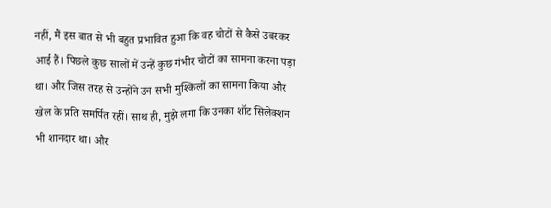नहीं, मैं इस बात से भी बहुत प्रभावित हुआ कि वह चोटों से कैसे उबरकर आई हैं। पिछले कुछ सालों में उन्हें कुछ गंभीर चोटों का सामना करना पड़ा था। और जिस तरह से उन्होंने उन सभी मुश्किलों का सामना किया और खेल के प्रति समर्पित रहीं। साथ ही, मुझे लगा कि उनका शॉट सिलेक्शन भी शानदार था। और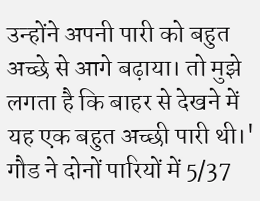उन्होंने अपनी पारी को बहुत अच्छे से आगे बढ़ाया। तो मुझे लगता है कि बाहर से देखने में यह एक बहुत अच्छी पारी थी।'
गौड ने दोनों पारियों में 5/37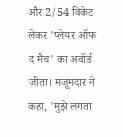और 2/54 विकेट लेकर 'प्लेयर ऑफ द मैच' का अवॉर्ड जीता। मजूमदार ने कहा, 'मुझे लगता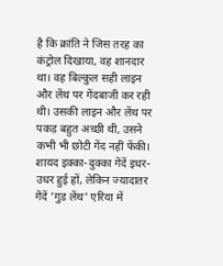है कि क्रांति ने जिस तरह का कंट्रोल दिखाया, वह शानदार था। वह बिल्कुल सही लाइन और लेंथ पर गेंदबाजी कर रही थी। उसकी लाइन और लेंथ पर पकड़ बहुत अच्छी थी, उसने कभी भी छोटी गेंद नहीं फेंकी। शायद इक्का-दुक्का गेंदें इधर-उधर हुई हों, लेकिन ज्यादातर गेंदें 'गुड लेंथ' एरिया में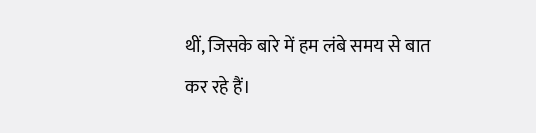थीं, जिसके बारे में हम लंबे समय से बात कर रहे हैं।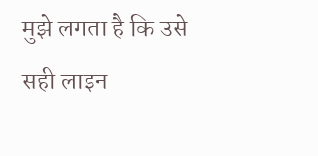मुझे लगता है कि उसे सही लाइन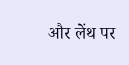और लेंथ पर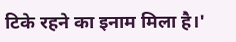टिके रहने का इनाम मिला है।'